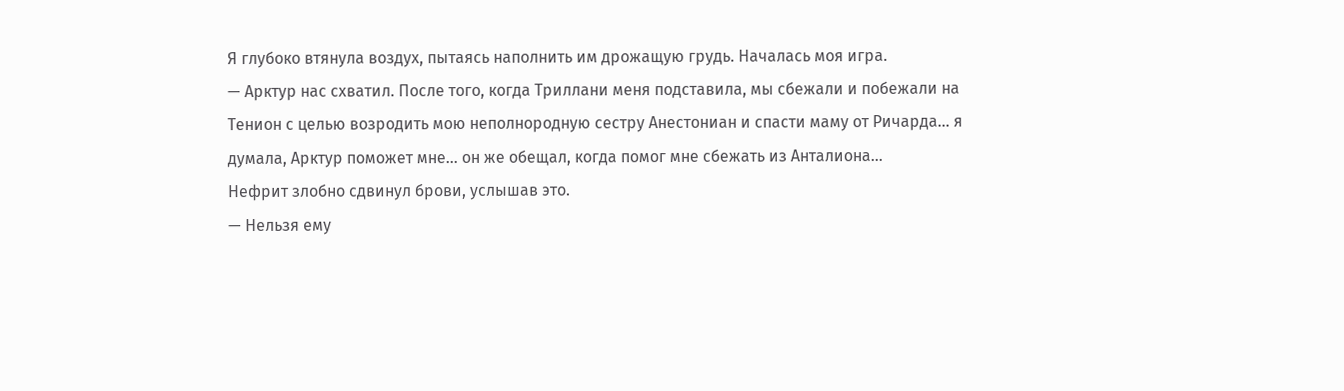Я глубоко втянула воздух, пытаясь наполнить им дрожащую грудь. Началась моя игра.
— Арктур нас схватил. После того, когда Триллани меня подставила, мы сбежали и побежали на Тенион с целью возродить мою неполнородную сестру Анестониан и спасти маму от Ричарда… я думала, Арктур поможет мне… он же обещал, когда помог мне сбежать из Анталиона…
Нефрит злобно сдвинул брови, услышав это.
— Нельзя ему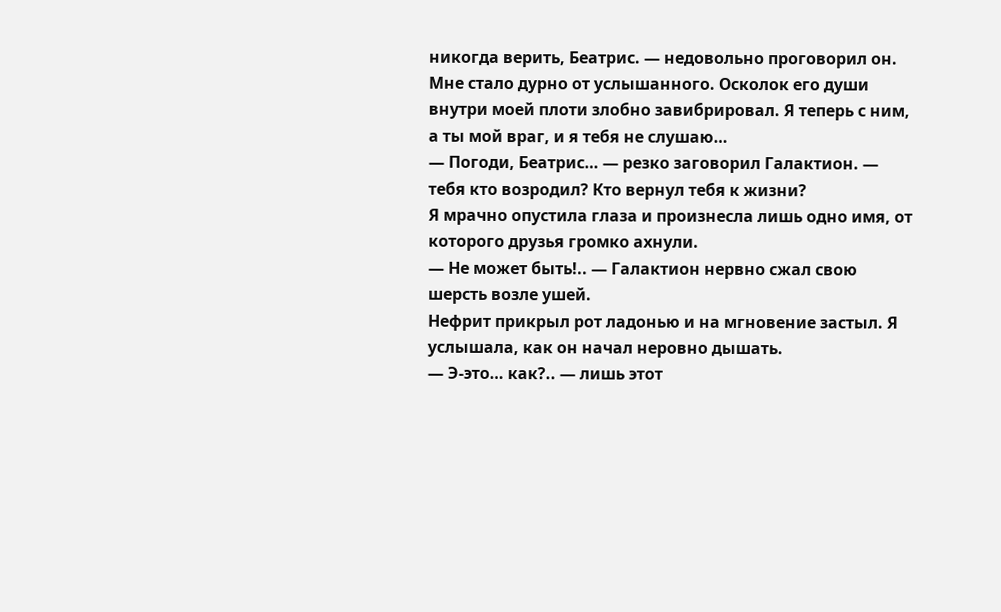никогда верить, Беатрис. — недовольно проговорил он.
Мне стало дурно от услышанного. Осколок его души внутри моей плоти злобно завибрировал. Я теперь с ним, а ты мой враг, и я тебя не слушаю…
— Погоди, Беатрис… — резко заговорил Галактион. — тебя кто возродил? Кто вернул тебя к жизни?
Я мрачно опустила глаза и произнесла лишь одно имя, от которого друзья громко ахнули.
— Не может быть!.. — Галактион нервно сжал свою шерсть возле ушей.
Нефрит прикрыл рот ладонью и на мгновение застыл. Я услышала, как он начал неровно дышать.
— Э-это… как?.. — лишь этот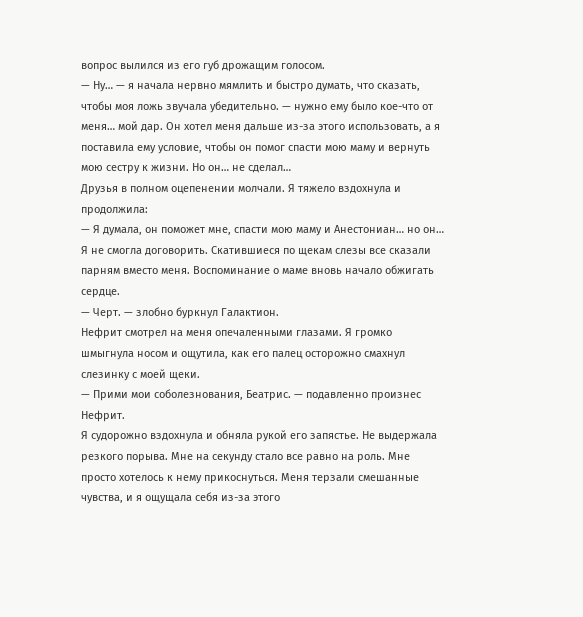вопрос вылился из его губ дрожащим голосом.
— Ну… — я начала нервно мямлить и быстро думать, что сказать, чтобы моя ложь звучала убедительно. — нужно ему было кое-что от меня… мой дар. Он хотел меня дальше из-за этого использовать, а я поставила ему условие, чтобы он помог спасти мою маму и вернуть мою сестру к жизни. Но он… не сделал…
Друзья в полном оцепенении молчали. Я тяжело вздохнула и продолжила:
— Я думала, он поможет мне, спасти мою маму и Анестониан… но он…
Я не смогла договорить. Скатившиеся по щекам слезы все сказали парням вместо меня. Воспоминание о маме вновь начало обжигать сердце.
— Черт. — злобно буркнул Галактион.
Нефрит смотрел на меня опечаленными глазами. Я громко шмыгнула носом и ощутила, как его палец осторожно смахнул слезинку с моей щеки.
— Прими мои соболезнования, Беатрис. — подавленно произнес Нефрит.
Я судорожно вздохнула и обняла рукой его запястье. Не выдержала резкого порыва. Мне на секунду стало все равно на роль. Мне просто хотелось к нему прикоснуться. Меня терзали смешанные чувства, и я ощущала себя из-за этого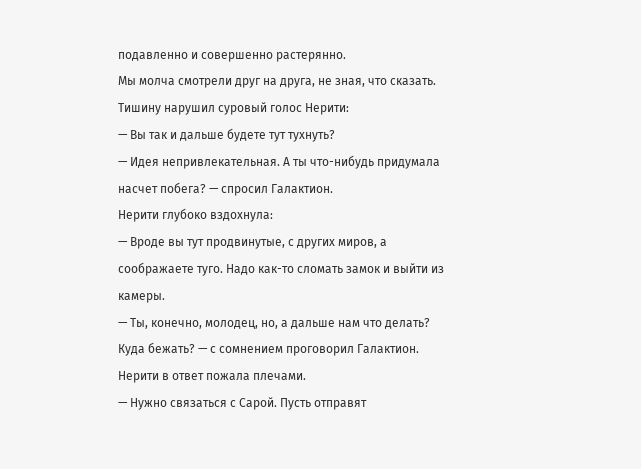подавленно и совершенно растерянно.
Мы молча смотрели друг на друга, не зная, что сказать.
Тишину нарушил суровый голос Нерити:
— Вы так и дальше будете тут тухнуть?
— Идея непривлекательная. А ты что-нибудь придумала насчет побега? — спросил Галактион.
Нерити глубоко вздохнула:
— Вроде вы тут продвинутые, с других миров, а соображаете туго. Надо как-то сломать замок и выйти из камеры.
— Ты, конечно, молодец, но, а дальше нам что делать? Куда бежать? — с сомнением проговорил Галактион.
Нерити в ответ пожала плечами.
— Нужно связаться с Сарой. Пусть отправят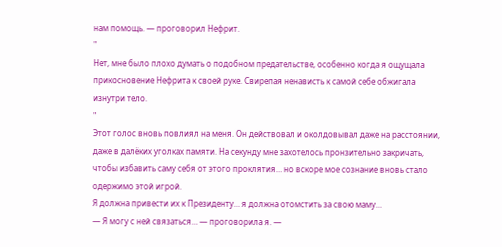нам помощь. — проговорил Нефрит.
"
Нет, мне было плохо думать о подобном предательстве, особенно когда я ощущала прикосновение Нефрита к своей руке. Свирепая ненависть к самой себе обжигала изнутри тело.
"
Этот голос вновь повлиял на меня. Он действовал и околдовывал даже на расстоянии, даже в далёких уголках памяти. На секунду мне захотелось пронзительно закричать, чтобы избавить саму себя от этого проклятия… но вскоре мое сознание вновь стало одержимо этой игрой.
Я должна привести их к Президенту… я должна отомстить за свою маму…
— Я могу с ней связаться… — проговорила я. —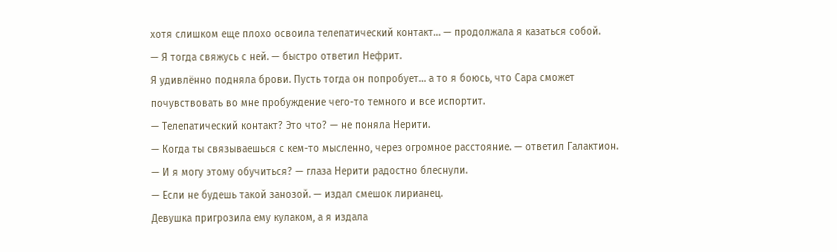хотя слишком еще плохо освоила телепатический контакт… — продолжала я казаться собой.
— Я тогда свяжусь с ней. — быстро ответил Нефрит.
Я удивлённо подняла брови. Пусть тогда он попробует… а то я боюсь, что Сара сможет почувствовать во мне пробуждение чего-то темного и все испортит.
— Телепатический контакт? Это что? — не поняла Нерити.
— Когда ты связываешься с кем-то мысленно, через огромное расстояние. — ответил Галактион.
— И я могу этому обучиться? — глаза Нерити радостно блеснули.
— Если не будешь такой занозой. — издал смешок лирианец.
Девушка пригрозила ему кулаком, а я издала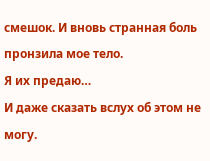смешок. И вновь странная боль пронзила мое тело.
Я их предаю…
И даже сказать вслух об этом не могу.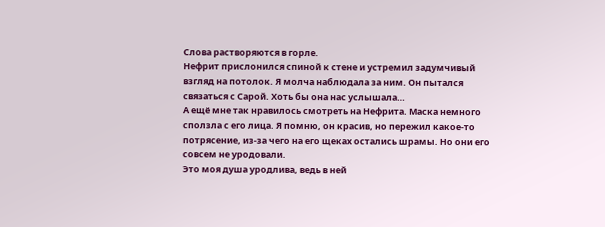Слова растворяются в горле.
Нефрит прислонился спиной к стене и устремил задумчивый взгляд на потолок. Я молча наблюдала за ним. Он пытался связаться с Сарой. Хоть бы она нас услышала…
А ещё мне так нравилось смотреть на Нефрита. Маска немного сползла с его лица. Я помню, он красив, но пережил какое-то потрясение, из-за чего на его щеках остались шрамы. Но они его совсем не уродовали.
Это моя душа уродлива, ведь в ней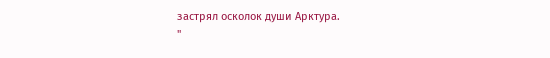застрял осколок души Арктура.
"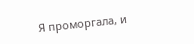Я проморгала, и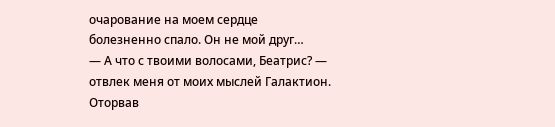очарование на моем сердце болезненно спало. Он не мой друг…
— А что с твоими волосами, Беатрис? — отвлек меня от моих мыслей Галактион.
Оторвав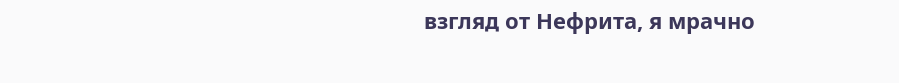взгляд от Нефрита, я мрачно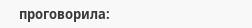проговорила: